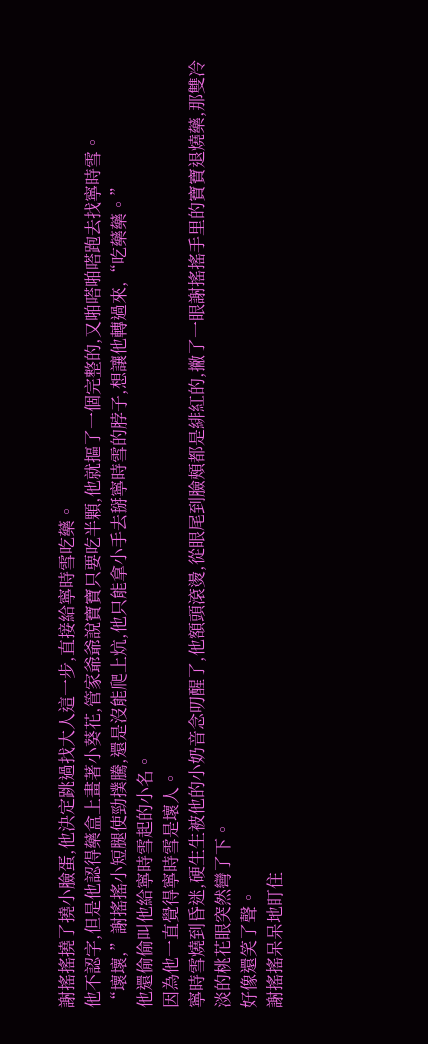謝搖搖撓了撓小臉蛋,他決定跳過找大人這一步,直接給寧時雪吃藥。
他不認字,但是他認得藥盒上畫著小葵花,管家爺爺說寶寶只要吃半顆,他就摳了一個完整的,又啪嗒啪嗒跑去找寧時雪。
“壞壞,”謝搖搖小短腿使勁撲騰,還是沒能爬上炕,他只能拿小手去掰寧時雪的脖子,想讓他轉過來,“吃藥藥。”
他還偷偷叫他給寧時雪起的小名。
因為他一直覺得寧時雪是壞人。
寧時雪燒到昏迷,硬生生被他的小奶音念叨醒了,他額頭滾燙,從眼尾到臉頰都是緋紅的,撇了一眼謝搖搖手里的寶寶退燒藥,那雙冷淡的桃花眼突然彎了下。
好像還笑了聲。
謝搖搖呆呆地盯住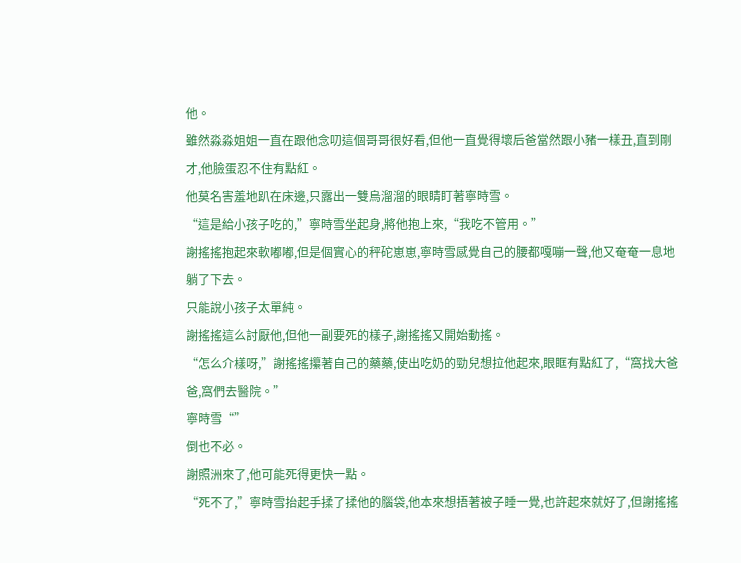他。
雖然淼淼姐姐一直在跟他念叨這個哥哥很好看,但他一直覺得壞后爸當然跟小豬一樣丑,直到剛才,他臉蛋忍不住有點紅。
他莫名害羞地趴在床邊,只露出一雙烏溜溜的眼睛盯著寧時雪。
“這是給小孩子吃的,”寧時雪坐起身,將他抱上來,“我吃不管用。”
謝搖搖抱起來軟嘟嘟,但是個實心的秤砣崽崽,寧時雪感覺自己的腰都嘎嘣一聲,他又奄奄一息地躺了下去。
只能說小孩子太單純。
謝搖搖這么討厭他,但他一副要死的樣子,謝搖搖又開始動搖。
“怎么介樣呀,”謝搖搖攥著自己的藥藥,使出吃奶的勁兒想拉他起來,眼眶有點紅了,“窩找大爸爸,窩們去醫院。”
寧時雪“”
倒也不必。
謝照洲來了,他可能死得更快一點。
“死不了,”寧時雪抬起手揉了揉他的腦袋,他本來想捂著被子睡一覺,也許起來就好了,但謝搖搖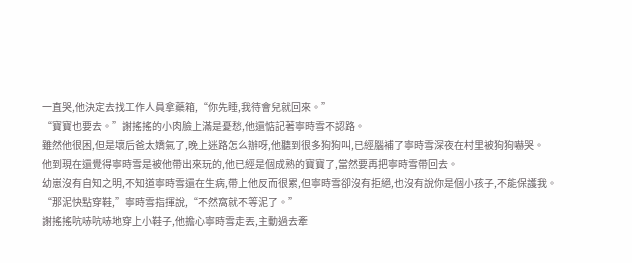一直哭,他決定去找工作人員拿藥箱,“你先睡,我待會兒就回來。”
“寶寶也要去。”謝搖搖的小肉臉上滿是憂愁,他還惦記著寧時雪不認路。
雖然他很困,但是壞后爸太嬌氣了,晚上迷路怎么辦呀,他聽到很多狗狗叫,已經腦補了寧時雪深夜在村里被狗狗嚇哭。
他到現在還覺得寧時雪是被他帶出來玩的,他已經是個成熟的寶寶了,當然要再把寧時雪帶回去。
幼崽沒有自知之明,不知道寧時雪還在生病,帶上他反而很累,但寧時雪卻沒有拒絕,也沒有說你是個小孩子,不能保護我。
“那泥快點穿鞋,”寧時雪指揮說,“不然窩就不等泥了。”
謝搖搖吭哧吭哧地穿上小鞋子,他擔心寧時雪走丟,主動過去牽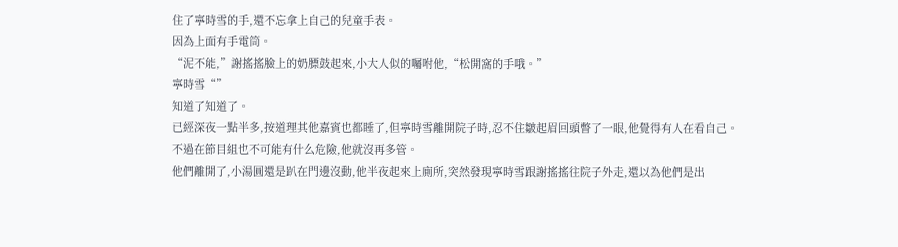住了寧時雪的手,還不忘拿上自己的兒童手表。
因為上面有手電筒。
“泥不能,”謝搖搖臉上的奶膘鼓起來,小大人似的囑咐他,“松開窩的手哦。”
寧時雪“”
知道了知道了。
已經深夜一點半多,按道理其他嘉賓也都睡了,但寧時雪離開院子時,忍不住皺起眉回頭瞥了一眼,他覺得有人在看自己。
不過在節目組也不可能有什么危險,他就沒再多管。
他們離開了,小湯圓還是趴在門邊沒動,他半夜起來上廁所,突然發現寧時雪跟謝搖搖往院子外走,還以為他們是出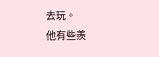去玩。
他有些羨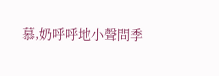慕,奶呼呼地小聲問季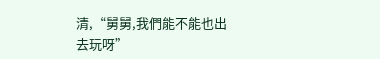清,“舅舅,我們能不能也出去玩呀”